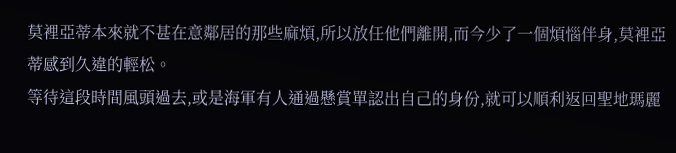莫裡亞蒂本來就不甚在意鄰居的那些麻煩,所以放任他們離開,而今少了一個煩惱伴身,莫裡亞蒂感到久違的輕松。
等待這段時間風頭過去,或是海軍有人通過懸賞單認出自己的身份,就可以順利返回聖地瑪麗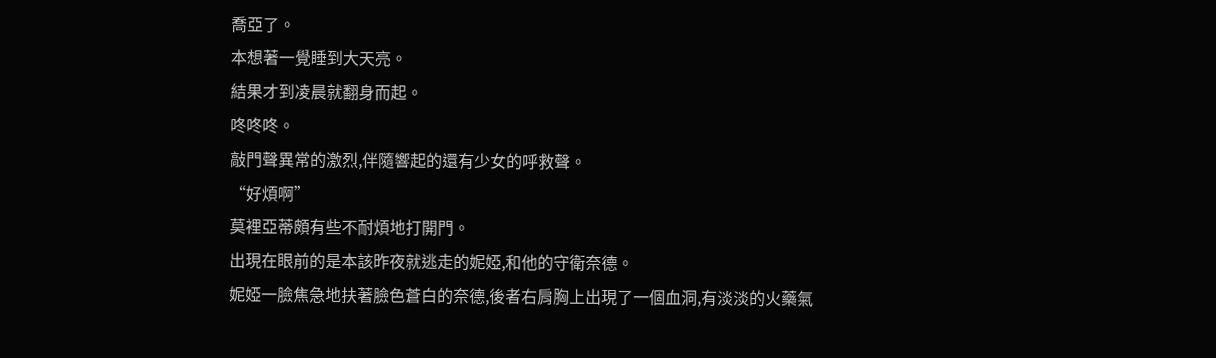喬亞了。
本想著一覺睡到大天亮。
結果才到凌晨就翻身而起。
咚咚咚。
敲門聲異常的激烈,伴隨響起的還有少女的呼救聲。
“好煩啊”
莫裡亞蒂頗有些不耐煩地打開門。
出現在眼前的是本該昨夜就逃走的妮婭,和他的守衛奈德。
妮婭一臉焦急地扶著臉色蒼白的奈德,後者右肩胸上出現了一個血洞,有淡淡的火藥氣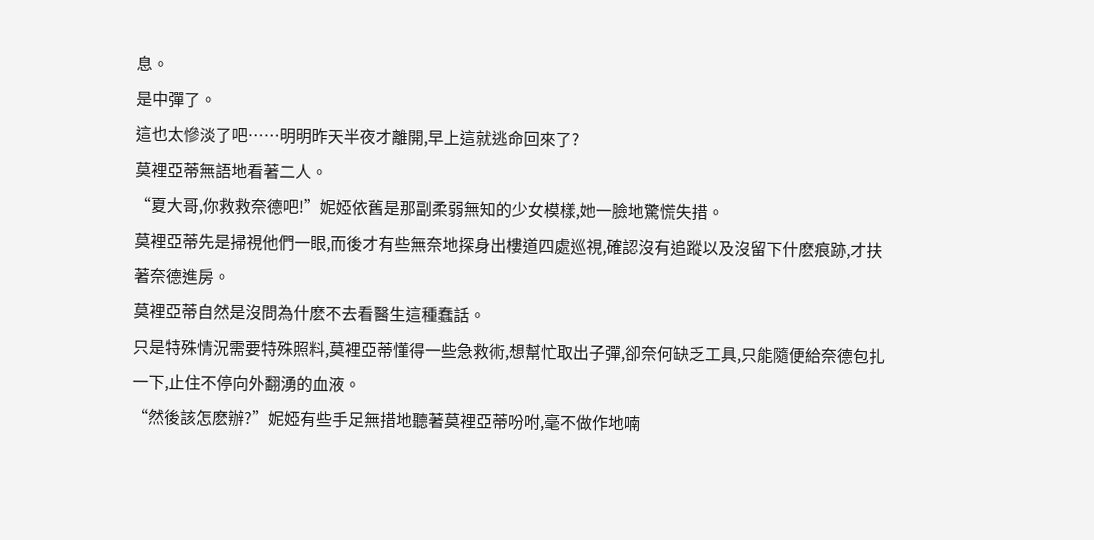息。
是中彈了。
這也太慘淡了吧……明明昨天半夜才離開,早上這就逃命回來了?
莫裡亞蒂無語地看著二人。
“夏大哥,你救救奈德吧!”妮婭依舊是那副柔弱無知的少女模樣,她一臉地驚慌失措。
莫裡亞蒂先是掃視他們一眼,而後才有些無奈地探身出樓道四處巡視,確認沒有追蹤以及沒留下什麽痕跡,才扶著奈德進房。
莫裡亞蒂自然是沒問為什麽不去看醫生這種蠢話。
只是特殊情況需要特殊照料,莫裡亞蒂懂得一些急救術,想幫忙取出子彈,卻奈何缺乏工具,只能隨便給奈德包扎一下,止住不停向外翻湧的血液。
“然後該怎麽辦?”妮婭有些手足無措地聽著莫裡亞蒂吩咐,毫不做作地喃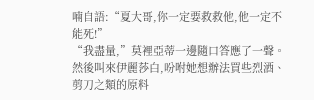喃自語:“夏大哥,你一定要救救他,他一定不能死!”
“我盡量,”莫裡亞蒂一邊隨口答應了一聲。
然後叫來伊麗莎白,吩咐她想辦法買些烈酒、剪刀之類的原料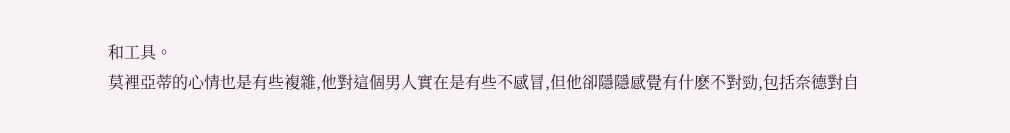和工具。
莫裡亞蒂的心情也是有些複雜,他對這個男人實在是有些不感冒,但他卻隱隱感覺有什麽不對勁,包括奈德對自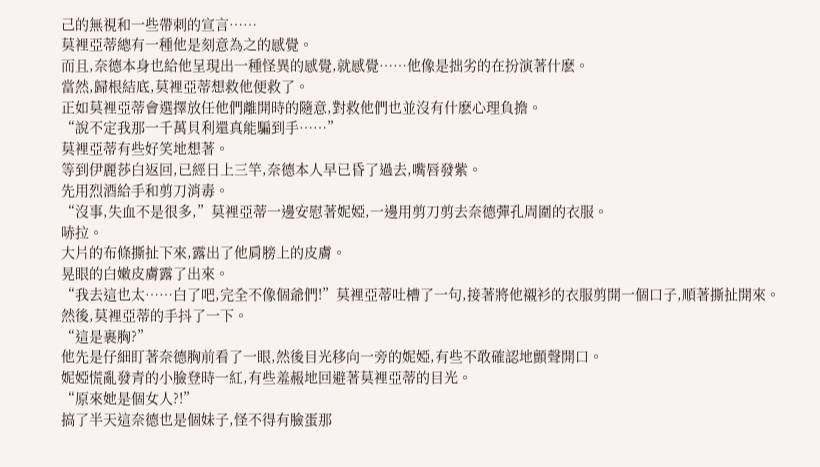己的無視和一些帶刺的宣言……
莫裡亞蒂總有一種他是刻意為之的感覺。
而且,奈德本身也給他呈現出一種怪異的感覺,就感覺……他像是拙劣的在扮演著什麽。
當然,歸根結底,莫裡亞蒂想救他便救了。
正如莫裡亞蒂會選擇放任他們離開時的隨意,對救他們也並沒有什麽心理負擔。
“說不定我那一千萬貝利還真能騙到手……”
莫裡亞蒂有些好笑地想著。
等到伊麗莎白返回,已經日上三竿,奈德本人早已昏了過去,嘴唇發紫。
先用烈酒給手和剪刀消毒。
“沒事,失血不是很多,”莫裡亞蒂一邊安慰著妮婭,一邊用剪刀剪去奈德彈孔周圍的衣服。
哧拉。
大片的布條撕扯下來,露出了他肩膀上的皮膚。
晃眼的白嫩皮膚露了出來。
“我去這也太……白了吧,完全不像個爺們!”莫裡亞蒂吐槽了一句,接著將他襯衫的衣服剪開一個口子,順著撕扯開來。
然後,莫裡亞蒂的手抖了一下。
“這是裹胸?”
他先是仔細盯著奈德胸前看了一眼,然後目光移向一旁的妮婭,有些不敢確認地顫聲開口。
妮婭慌亂發青的小臉登時一紅,有些羞赧地回避著莫裡亞蒂的目光。
“原來她是個女人?!”
搞了半天這奈德也是個妹子,怪不得有臉蛋那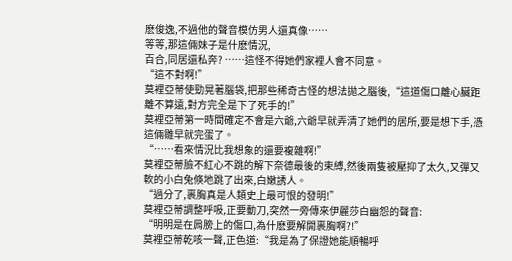麽俊逸,不過他的聲音模仿男人還真像……
等等,那這倆妹子是什麽情況,
百合,同居還私奔? ……這怪不得她們家裡人會不同意。
“這不對啊!”
莫裡亞蒂使勁晃著腦袋,把那些稀奇古怪的想法拋之腦後,“這道傷口離心臟距離不算遠,對方完全是下了死手的!”
莫裡亞蒂第一時間確定不會是六爺,六爺早就弄清了她們的居所,要是想下手,憑這倆雛早就完蛋了。
“……看來情況比我想象的還要複雜啊!”
莫裡亞蒂臉不紅心不跳的解下奈德最後的束縛,然後兩隻被壓抑了太久,又彈又軟的小白兔倏地跳了出來,白嫩誘人。
“過分了,裹胸真是人類史上最可恨的發明!”
莫裡亞蒂調整呼吸,正要動刀,突然一旁傳來伊麗莎白幽怨的聲音:
“明明是在肩膀上的傷口,為什麽要解開裹胸啊?!”
莫裡亞蒂乾咳一聲,正色道:“我是為了保證她能順暢呼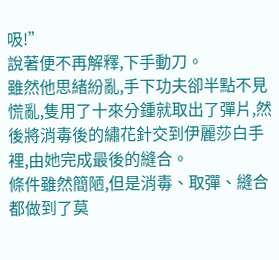吸!”
說著便不再解釋,下手動刀。
雖然他思緒紛亂,手下功夫卻半點不見慌亂,隻用了十來分鍾就取出了彈片,然後將消毒後的繡花針交到伊麗莎白手裡,由她完成最後的縫合。
條件雖然簡陋,但是消毒、取彈、縫合都做到了莫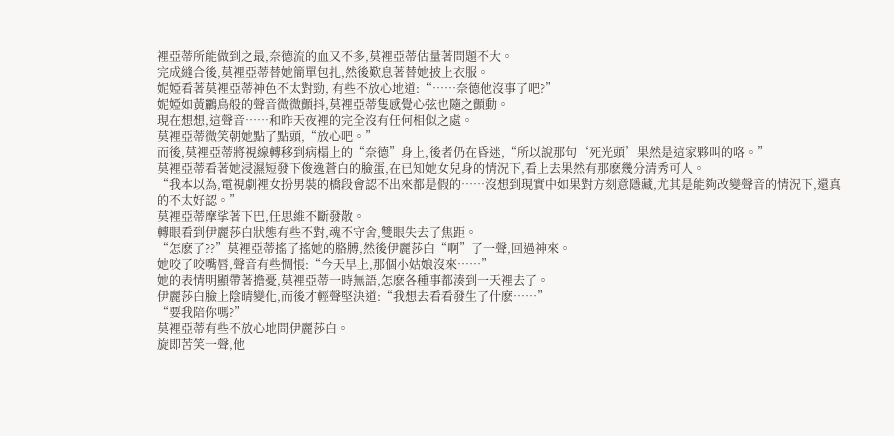裡亞蒂所能做到之最,奈德流的血又不多,莫裡亞蒂估量著問題不大。
完成縫合後,莫裡亞蒂替她簡單包扎,然後歎息著替她披上衣服。
妮婭看著莫裡亞蒂神色不太對勁, 有些不放心地道:“……奈德他沒事了吧?”
妮婭如黃鸝鳥般的聲音微微顫抖,莫裡亞蒂隻感覺心弦也隨之顫動。
現在想想,這聲音……和昨天夜裡的完全沒有任何相似之處。
莫裡亞蒂微笑朝她點了點頭,“放心吧。”
而後,莫裡亞蒂將視線轉移到病榻上的“奈德”身上,後者仍在昏迷,“所以說那句‘死光頭’果然是這家夥叫的咯。”
莫裡亞蒂看著她浸濕短發下俊逸蒼白的臉蛋,在已知她女兒身的情況下,看上去果然有那麽幾分清秀可人。
“我本以為,電視劇裡女扮男裝的橋段會認不出來都是假的……沒想到現實中如果對方刻意隱藏,尤其是能夠改變聲音的情況下,還真的不太好認。”
莫裡亞蒂摩挲著下巴,任思維不斷發散。
轉眼看到伊麗莎白狀態有些不對,魂不守舍,雙眼失去了焦距。
“怎麽了??”莫裡亞蒂搖了搖她的胳膊,然後伊麗莎白“啊”了一聲,回過神來。
她咬了咬嘴唇,聲音有些惆悵:“今天早上,那個小姑娘沒來……”
她的表情明顯帶著擔憂,莫裡亞蒂一時無語,怎麽各種事都湊到一天裡去了。
伊麗莎白臉上陰晴變化,而後才輕聲堅決道:“我想去看看發生了什麽……”
“要我陪你嗎?”
莫裡亞蒂有些不放心地問伊麗莎白。
旋即苦笑一聲,他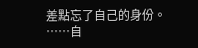差點忘了自己的身份。
……自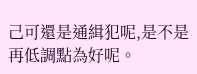己可還是通緝犯呢,是不是再低調點為好呢。